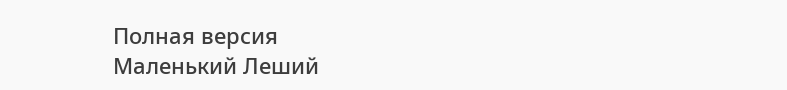Полная версия
Маленький Леший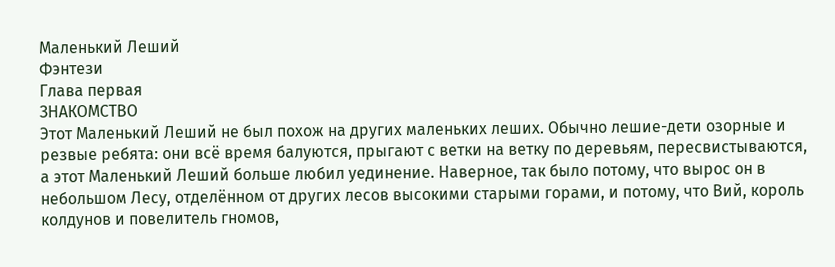Маленький Леший
Фэнтези
Глава первая
ЗНАКОМСТВО
Этот Маленький Леший не был похож на других маленьких леших. Обычно лешие-дети озорные и резвые ребята: они всё время балуются, прыгают с ветки на ветку по деревьям, пересвистываются, а этот Маленький Леший больше любил уединение. Наверное, так было потому, что вырос он в небольшом Лесу, отделённом от других лесов высокими старыми горами, и потому, что Вий, король колдунов и повелитель гномов,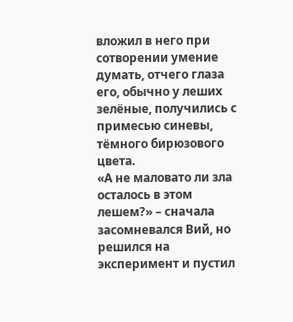вложил в него при сотворении умение думать, отчего глаза его, обычно у леших зелёные, получились с примесью синевы, тёмного бирюзового цвета.
«А не маловато ли зла осталось в этом лешем?» – сначала засомневался Вий, но решился на эксперимент и пустил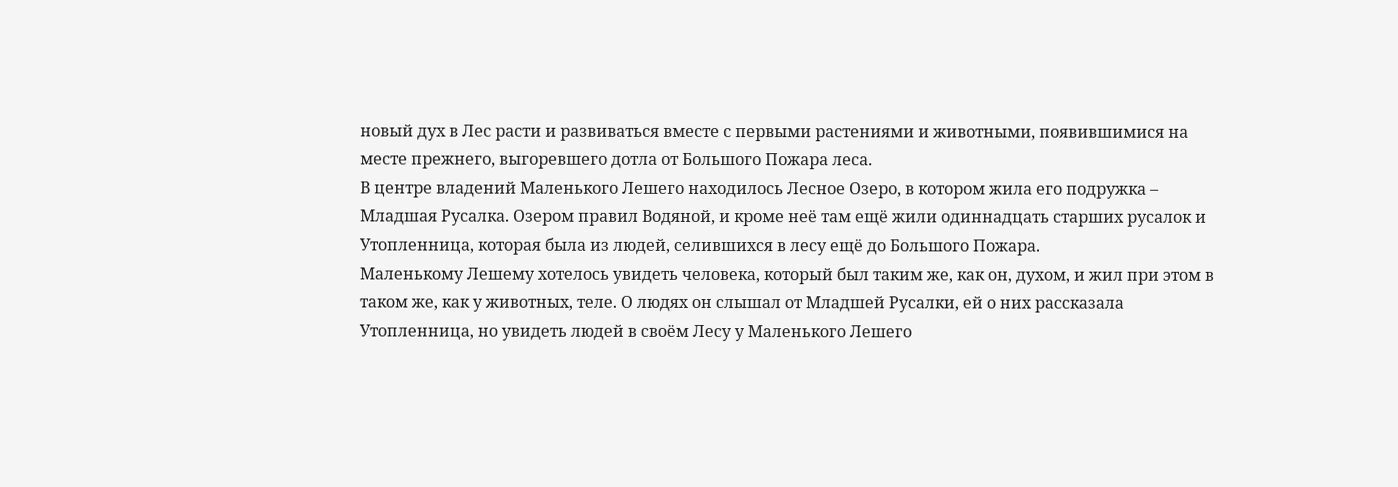новый дух в Лес расти и развиваться вместе с первыми растениями и животными, появившимися на месте прежнего, выгоревшего дотла от Большого Пожара леса.
В центре владений Маленького Лешего находилось Лесное Озеро, в котором жила его подружка – Младшая Русалка. Озером правил Водяной, и кроме неё там ещё жили одиннадцать старших русалок и Утопленница, которая была из людей, селившихся в лесу ещё до Большого Пожара.
Маленькому Лешему хотелось увидеть человека, который был таким же, как он, духом, и жил при этом в таком же, как у животных, теле. О людях он слышал от Младшей Русалки, ей о них рассказала Утопленница, но увидеть людей в своём Лесу у Маленького Лешего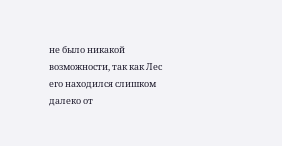не было никакой возможности, так как Лес его находился слишком далеко от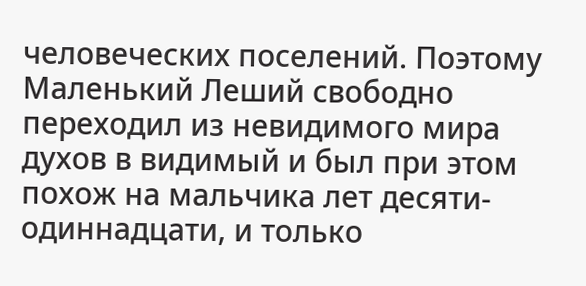человеческих поселений. Поэтому Маленький Леший свободно переходил из невидимого мира духов в видимый и был при этом похож на мальчика лет десяти-одиннадцати, и только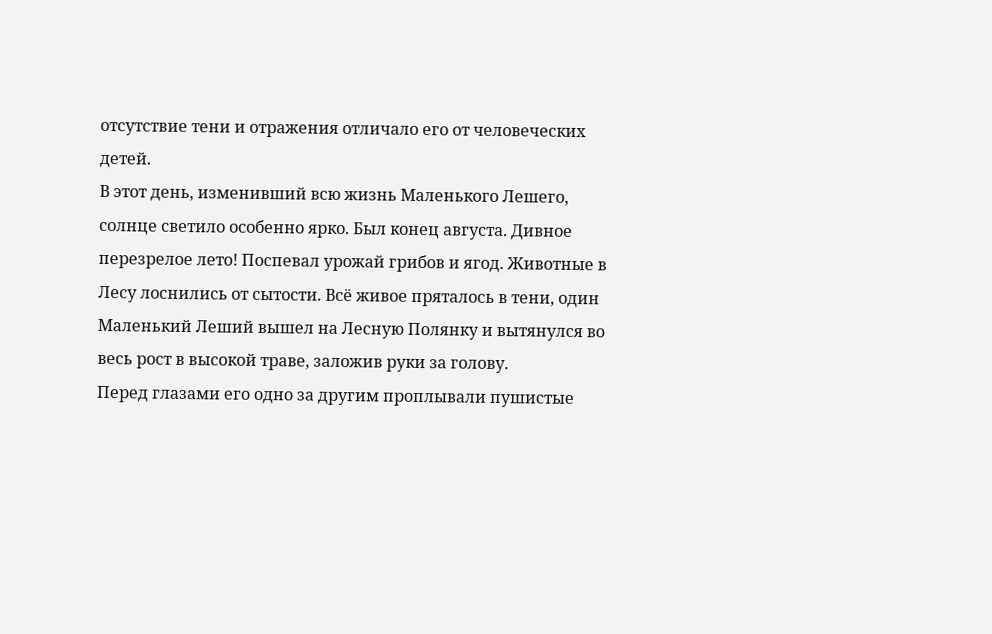отсутствие тени и отражения отличало его от человеческих детей.
В этот день, изменивший всю жизнь Маленького Лешего, солнце светило особенно ярко. Был конец августа. Дивное перезрелое лето! Поспевал урожай грибов и ягод. Животные в Лесу лоснились от сытости. Всё живое пряталось в тени, один Маленький Леший вышел на Лесную Полянку и вытянулся во весь рост в высокой траве, заложив руки за голову.
Перед глазами его одно за другим проплывали пушистые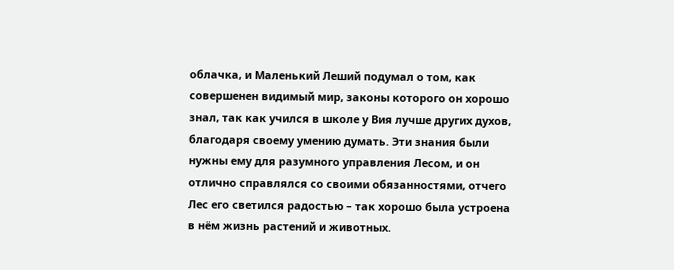облачка, и Маленький Леший подумал о том, как совершенен видимый мир, законы которого он хорошо знал, так как учился в школе у Вия лучше других духов, благодаря своему умению думать. Эти знания были нужны ему для разумного управления Лесом, и он отлично справлялся со своими обязанностями, отчего Лес его светился радостью – так хорошо была устроена в нём жизнь растений и животных.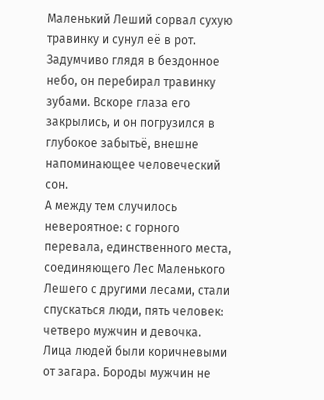Маленький Леший сорвал сухую травинку и сунул её в рот. Задумчиво глядя в бездонное небо, он перебирал травинку зубами. Вскоре глаза его закрылись, и он погрузился в глубокое забытьё, внешне напоминающее человеческий сон.
А между тем случилось невероятное: с горного перевала, единственного места, соединяющего Лес Маленького Лешего с другими лесами, стали спускаться люди, пять человек: четверо мужчин и девочка. Лица людей были коричневыми от загара. Бороды мужчин не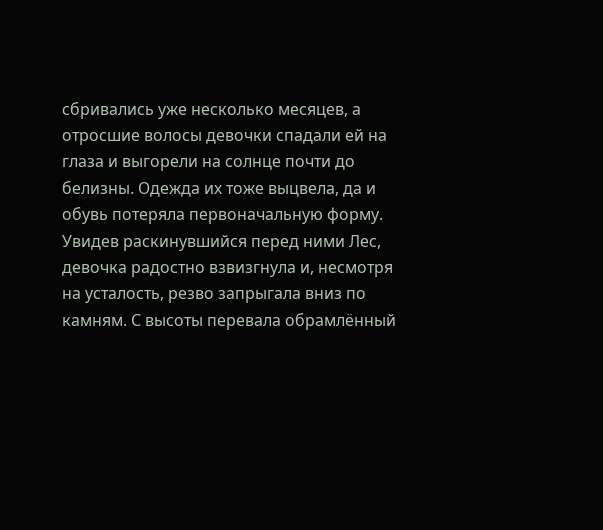сбривались уже несколько месяцев, а отросшие волосы девочки спадали ей на глаза и выгорели на солнце почти до белизны. Одежда их тоже выцвела, да и обувь потеряла первоначальную форму.
Увидев раскинувшийся перед ними Лес, девочка радостно взвизгнула и, несмотря на усталость, резво запрыгала вниз по камням. С высоты перевала обрамлённый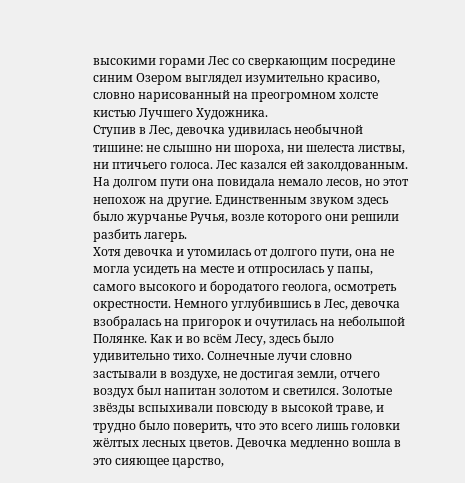высокими горами Лес со сверкающим посредине синим Озером выглядел изумительно красиво, словно нарисованный на преогромном холсте кистью Лучшего Художника.
Ступив в Лес, девочка удивилась необычной тишине: не слышно ни шороха, ни шелеста листвы, ни птичьего голоса. Лес казался ей заколдованным. На долгом пути она повидала немало лесов, но этот непохож на другие. Единственным звуком здесь было журчанье Ручья, возле которого они решили разбить лагерь.
Хотя девочка и утомилась от долгого пути, она не могла усидеть на месте и отпросилась у папы, самого высокого и бородатого геолога, осмотреть окрестности. Немного углубившись в Лес, девочка взобралась на пригорок и очутилась на небольшой Полянке. Как и во всём Лесу, здесь было удивительно тихо. Солнечные лучи словно застывали в воздухе, не достигая земли, отчего воздух был напитан золотом и светился. Золотые звёзды вспыхивали повсюду в высокой траве, и трудно было поверить, что это всего лишь головки жёлтых лесных цветов. Девочка медленно вошла в это сияющее царство,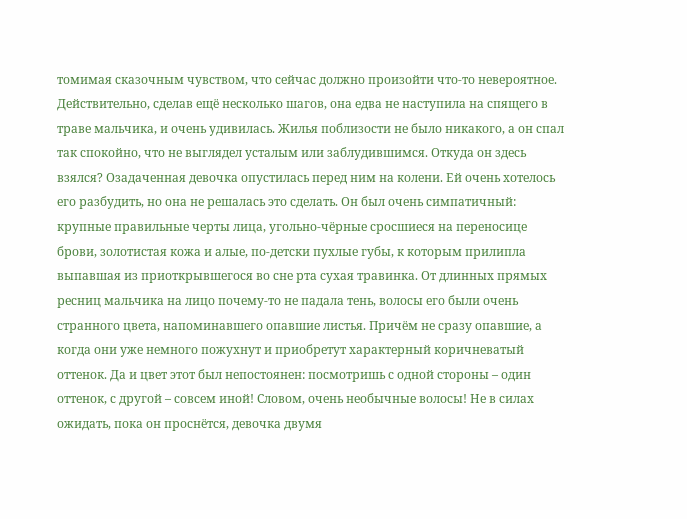томимая сказочным чувством, что сейчас должно произойти что-то невероятное. Действительно, сделав ещё несколько шагов, она едва не наступила на спящего в траве мальчика, и очень удивилась. Жилья поблизости не было никакого, а он спал так спокойно, что не выглядел усталым или заблудившимся. Откуда он здесь взялся? Озадаченная девочка опустилась перед ним на колени. Ей очень хотелось его разбудить, но она не решалась это сделать. Он был очень симпатичный: крупные правильные черты лица, угольно-чёрные сросшиеся на переносице брови, золотистая кожа и алые, по-детски пухлые губы, к которым прилипла выпавшая из приоткрывшегося во сне рта сухая травинка. От длинных прямых ресниц мальчика на лицо почему-то не падала тень, волосы его были очень странного цвета, напоминавшего опавшие листья. Причём не сразу опавшие, а когда они уже немного пожухнут и приобретут характерный коричневатый оттенок. Да и цвет этот был непостоянен: посмотришь с одной стороны – один оттенок, с другой – совсем иной! Словом, очень необычные волосы! Не в силах ожидать, пока он проснётся, девочка двумя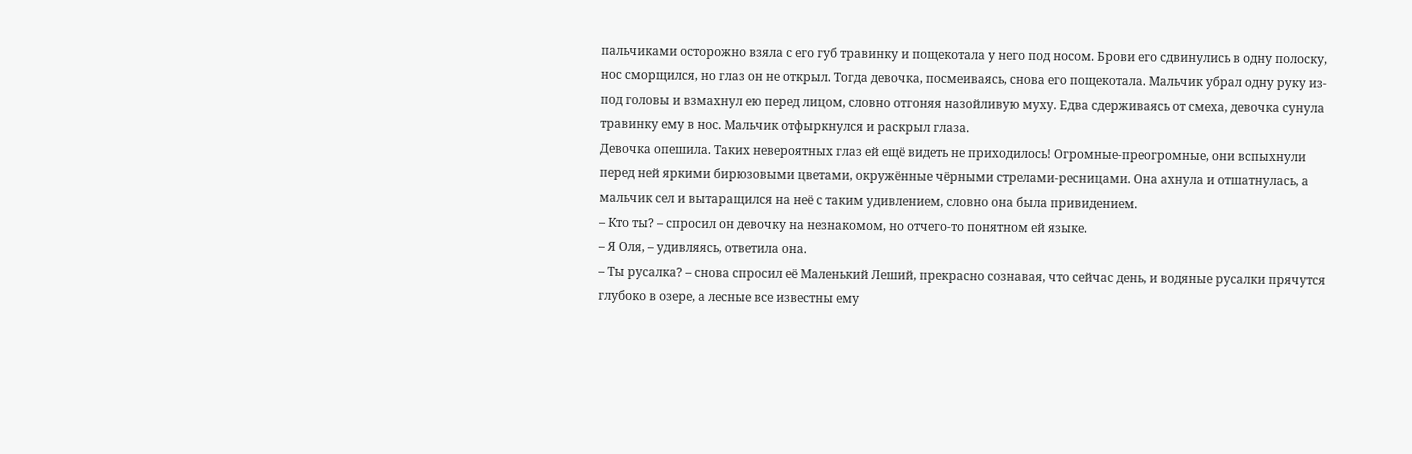пальчиками осторожно взяла с его губ травинку и пощекотала у него под носом. Брови его сдвинулись в одну полоску, нос сморщился, но глаз он не открыл. Тогда девочка, посмеиваясь, снова его пощекотала. Мальчик убрал одну руку из-под головы и взмахнул ею перед лицом, словно отгоняя назойливую муху. Едва сдерживаясь от смеха, девочка сунула травинку ему в нос. Мальчик отфыркнулся и раскрыл глаза.
Девочка опешила. Таких невероятных глаз ей ещё видеть не приходилось! Огромные-преогромные, они вспыхнули перед ней яркими бирюзовыми цветами, окружённые чёрными стрелами-ресницами. Она ахнула и отшатнулась, а мальчик сел и вытаращился на неё с таким удивлением, словно она была привидением.
– Кто ты? – спросил он девочку на незнакомом, но отчего-то понятном ей языке.
– Я Оля, – удивляясь, ответила она.
– Ты русалка? – снова спросил её Маленький Леший, прекрасно сознавая, что сейчас день, и водяные русалки прячутся глубоко в озере, а лесные все известны ему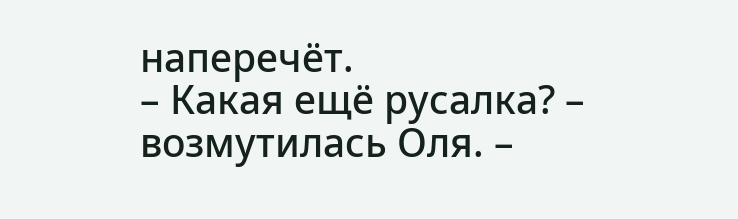наперечёт.
– Какая ещё русалка? – возмутилась Оля. –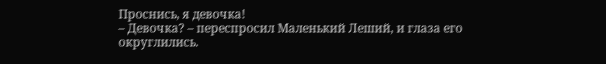Проснись, я девочка!
– Девочка? – переспросил Маленький Леший, и глаза его округлились.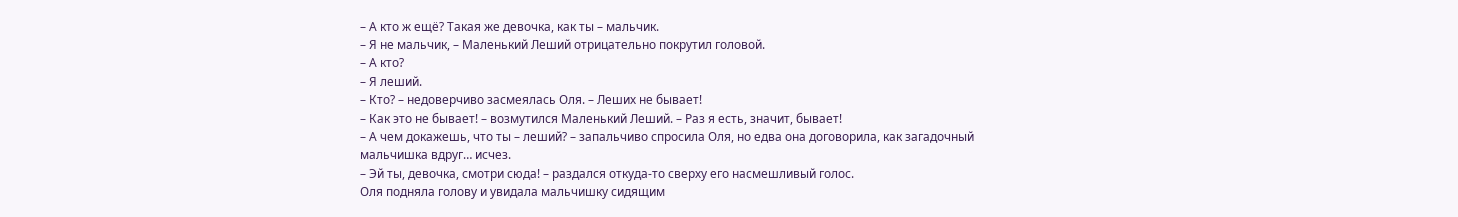– А кто ж ещё? Такая же девочка, как ты – мальчик.
– Я не мальчик, – Маленький Леший отрицательно покрутил головой.
– А кто?
– Я леший.
– Кто? – недоверчиво засмеялась Оля. – Леших не бывает!
– Как это не бывает! – возмутился Маленький Леший. – Раз я есть, значит, бывает!
– А чем докажешь, что ты – леший? – запальчиво спросила Оля, но едва она договорила, как загадочный мальчишка вдруг… исчез.
– Эй ты, девочка, смотри сюда! – раздался откуда-то сверху его насмешливый голос.
Оля подняла голову и увидала мальчишку сидящим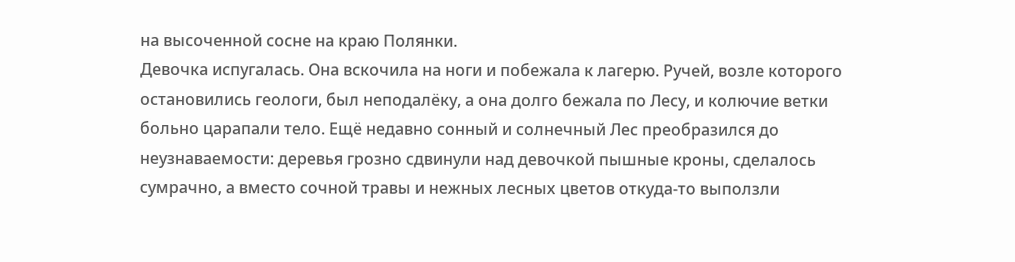на высоченной сосне на краю Полянки.
Девочка испугалась. Она вскочила на ноги и побежала к лагерю. Ручей, возле которого остановились геологи, был неподалёку, а она долго бежала по Лесу, и колючие ветки больно царапали тело. Ещё недавно сонный и солнечный Лес преобразился до неузнаваемости: деревья грозно сдвинули над девочкой пышные кроны, сделалось сумрачно, а вместо сочной травы и нежных лесных цветов откуда-то выползли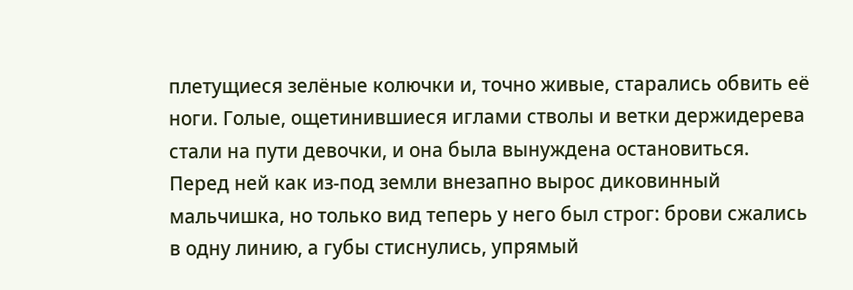плетущиеся зелёные колючки и, точно живые, старались обвить её ноги. Голые, ощетинившиеся иглами стволы и ветки держидерева стали на пути девочки, и она была вынуждена остановиться.
Перед ней как из-под земли внезапно вырос диковинный мальчишка, но только вид теперь у него был строг: брови сжались в одну линию, а губы стиснулись, упрямый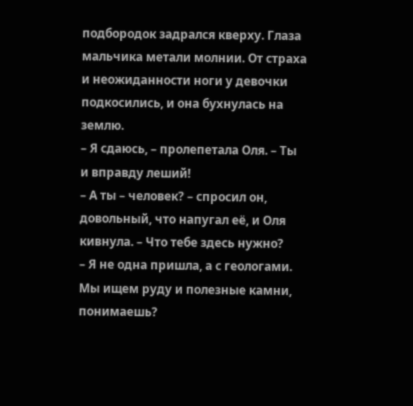подбородок задрался кверху. Глаза мальчика метали молнии. От страха и неожиданности ноги у девочки подкосились, и она бухнулась на землю.
– Я сдаюсь, – пролепетала Оля. – Ты и вправду леший!
– А ты – человек? – спросил он, довольный, что напугал её, и Оля кивнула. – Что тебе здесь нужно?
– Я не одна пришла, а с геологами. Мы ищем руду и полезные камни, понимаешь?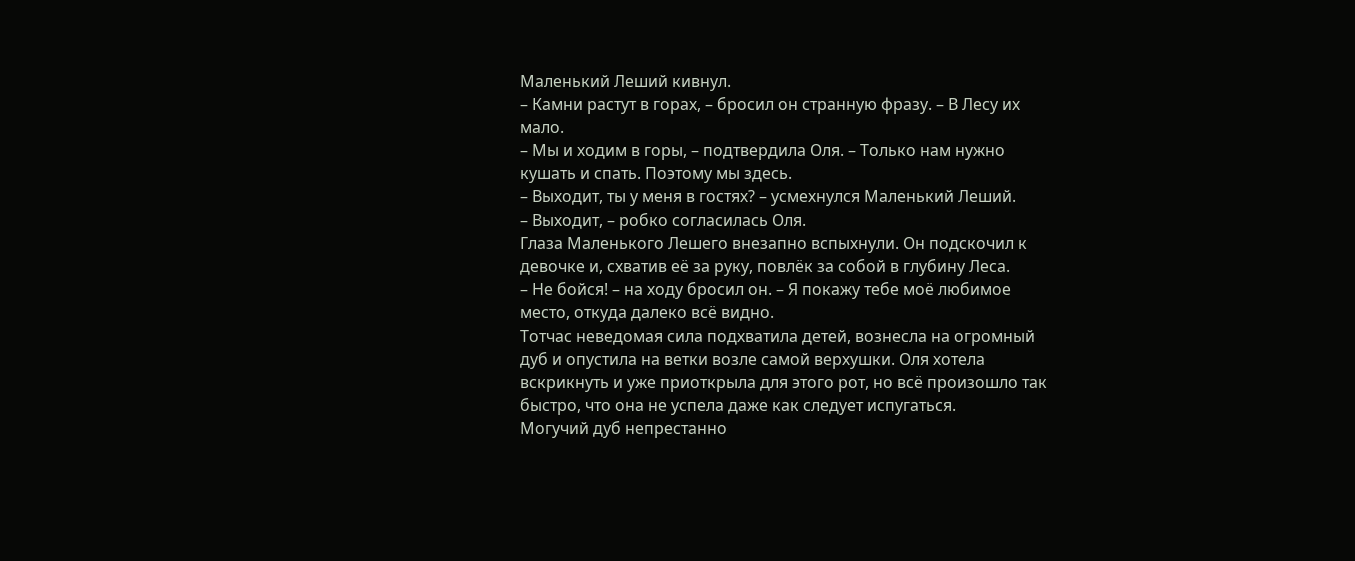Маленький Леший кивнул.
– Камни растут в горах, – бросил он странную фразу. – В Лесу их мало.
– Мы и ходим в горы, – подтвердила Оля. – Только нам нужно кушать и спать. Поэтому мы здесь.
– Выходит, ты у меня в гостях? – усмехнулся Маленький Леший.
– Выходит, – робко согласилась Оля.
Глаза Маленького Лешего внезапно вспыхнули. Он подскочил к девочке и, схватив её за руку, повлёк за собой в глубину Леса.
– Не бойся! – на ходу бросил он. – Я покажу тебе моё любимое место, откуда далеко всё видно.
Тотчас неведомая сила подхватила детей, вознесла на огромный дуб и опустила на ветки возле самой верхушки. Оля хотела вскрикнуть и уже приоткрыла для этого рот, но всё произошло так быстро, что она не успела даже как следует испугаться.
Могучий дуб непрестанно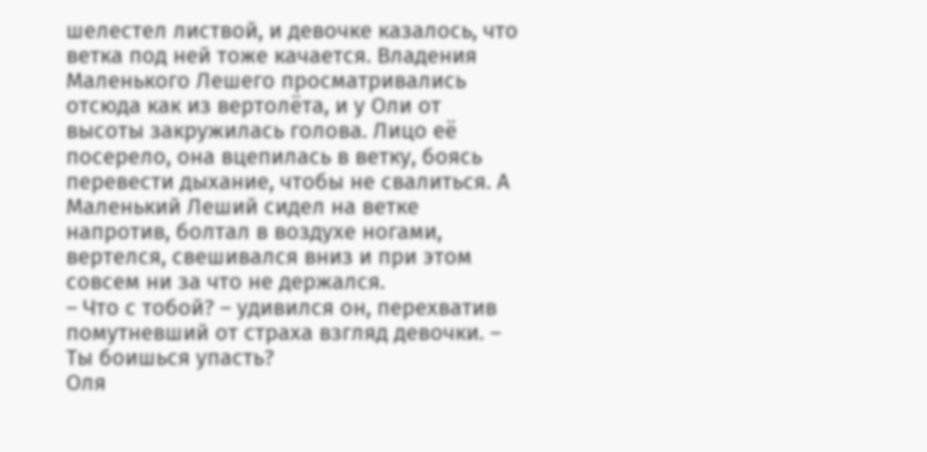шелестел листвой, и девочке казалось, что ветка под ней тоже качается. Владения Маленького Лешего просматривались отсюда как из вертолёта, и у Оли от высоты закружилась голова. Лицо её посерело, она вцепилась в ветку, боясь перевести дыхание, чтобы не свалиться. А Маленький Леший сидел на ветке напротив, болтал в воздухе ногами, вертелся, свешивался вниз и при этом совсем ни за что не держался.
– Что с тобой? – удивился он, перехватив помутневший от страха взгляд девочки. – Ты боишься упасть?
Оля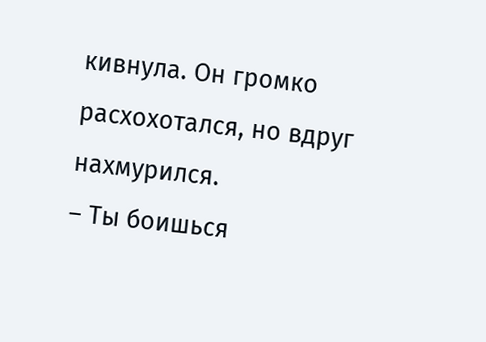кивнула. Он громко расхохотался, но вдруг нахмурился.
– Ты боишься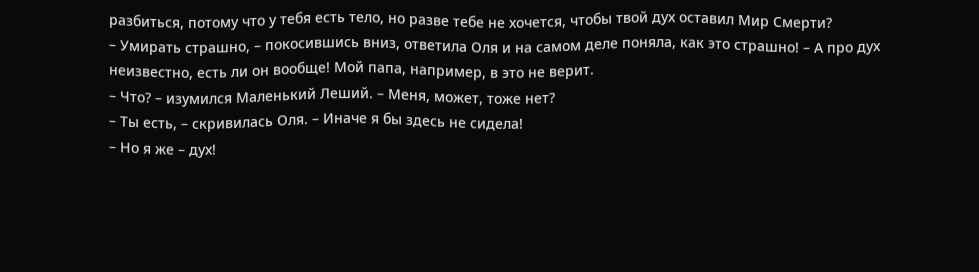разбиться, потому что у тебя есть тело, но разве тебе не хочется, чтобы твой дух оставил Мир Смерти?
– Умирать страшно, – покосившись вниз, ответила Оля и на самом деле поняла, как это страшно! – А про дух неизвестно, есть ли он вообще! Мой папа, например, в это не верит.
– Что? – изумился Маленький Леший. – Меня, может, тоже нет?
– Ты есть, – скривилась Оля. – Иначе я бы здесь не сидела!
– Но я же – дух!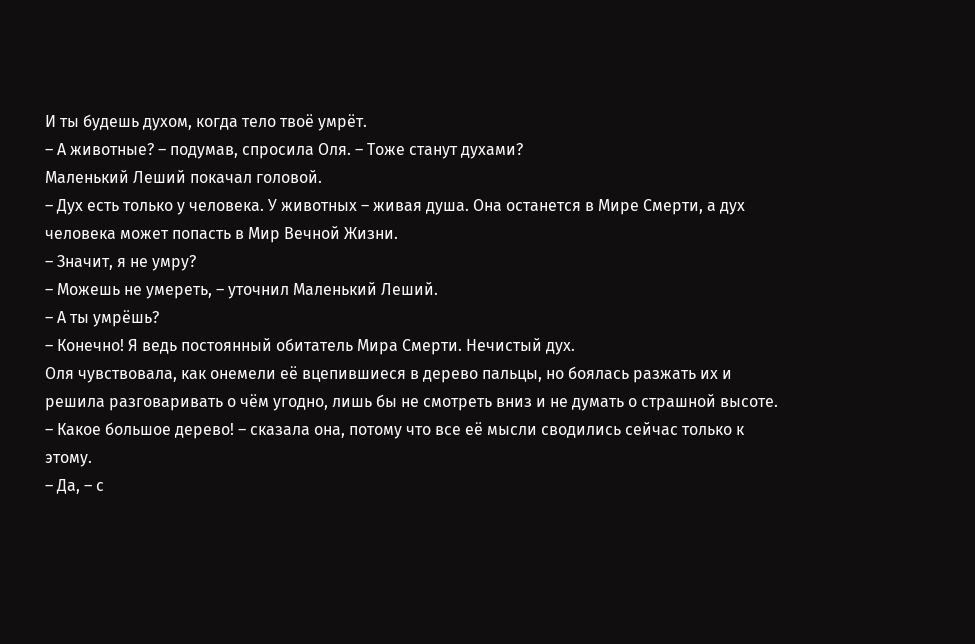И ты будешь духом, когда тело твоё умрёт.
– А животные? – подумав, спросила Оля. – Тоже станут духами?
Маленький Леший покачал головой.
– Дух есть только у человека. У животных – живая душа. Она останется в Мире Смерти, а дух человека может попасть в Мир Вечной Жизни.
– Значит, я не умру?
– Можешь не умереть, – уточнил Маленький Леший.
– А ты умрёшь?
– Конечно! Я ведь постоянный обитатель Мира Смерти. Нечистый дух.
Оля чувствовала, как онемели её вцепившиеся в дерево пальцы, но боялась разжать их и решила разговаривать о чём угодно, лишь бы не смотреть вниз и не думать о страшной высоте.
– Какое большое дерево! – сказала она, потому что все её мысли сводились сейчас только к этому.
– Да, – с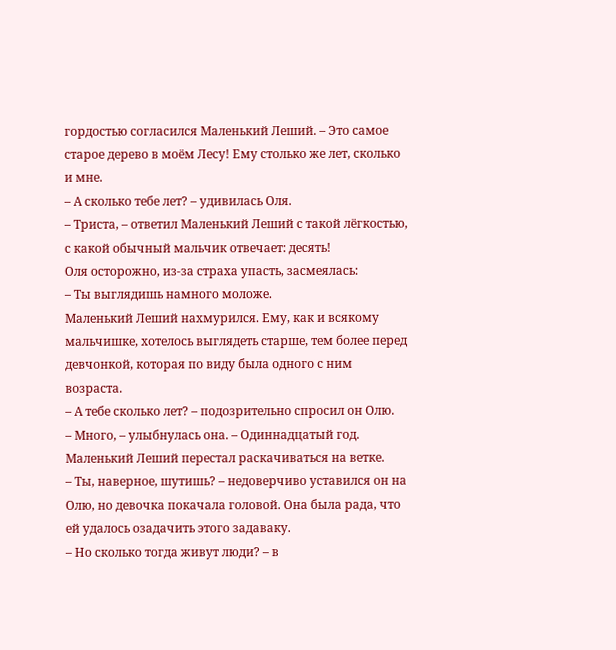гордостью согласился Маленький Леший. – Это самое старое дерево в моём Лесу! Ему столько же лет, сколько и мне.
– А сколько тебе лет? – удивилась Оля.
– Триста, – ответил Маленький Леший с такой лёгкостью, с какой обычный мальчик отвечает: десять!
Оля осторожно, из-за страха упасть, засмеялась:
– Ты выглядишь намного моложе.
Маленький Леший нахмурился. Ему, как и всякому мальчишке, хотелось выглядеть старше, тем более перед девчонкой, которая по виду была одного с ним возраста.
– А тебе сколько лет? – подозрительно спросил он Олю.
– Много, – улыбнулась она. – Одиннадцатый год.
Маленький Леший перестал раскачиваться на ветке.
– Ты, наверное, шутишь? – недоверчиво уставился он на Олю, но девочка покачала головой. Она была рада, что ей удалось озадачить этого задаваку.
– Но сколько тогда живут люди? – в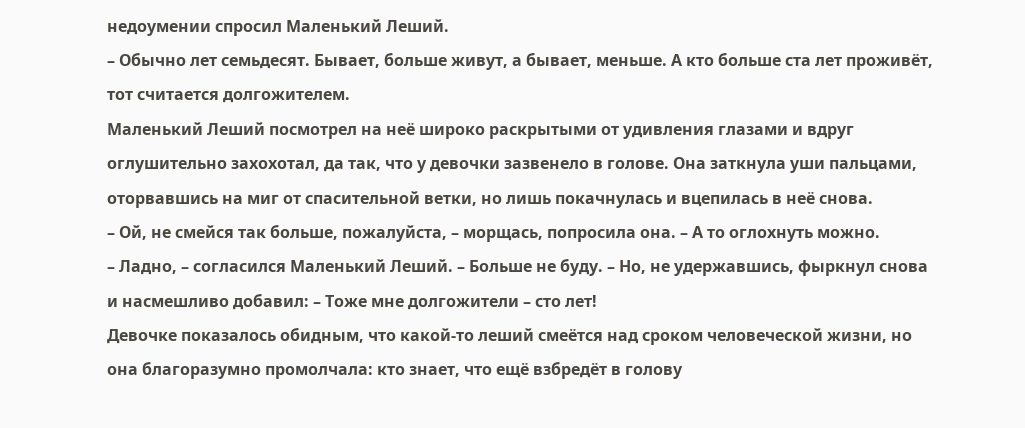недоумении спросил Маленький Леший.
– Обычно лет семьдесят. Бывает, больше живут, а бывает, меньше. А кто больше ста лет проживёт, тот считается долгожителем.
Маленький Леший посмотрел на неё широко раскрытыми от удивления глазами и вдруг оглушительно захохотал, да так, что у девочки зазвенело в голове. Она заткнула уши пальцами, оторвавшись на миг от спасительной ветки, но лишь покачнулась и вцепилась в неё снова.
– Ой, не смейся так больше, пожалуйста, – морщась, попросила она. – А то оглохнуть можно.
– Ладно, – согласился Маленький Леший. – Больше не буду. – Но, не удержавшись, фыркнул снова и насмешливо добавил: – Тоже мне долгожители – сто лет!
Девочке показалось обидным, что какой-то леший смеётся над сроком человеческой жизни, но она благоразумно промолчала: кто знает, что ещё взбредёт в голову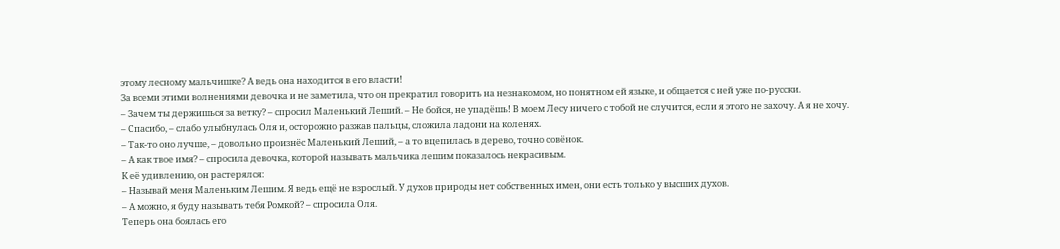этому лесному мальчишке? А ведь она находится в его власти!
За всеми этими волнениями девочка и не заметила, что он прекратил говорить на незнакомом, но понятном ей языке, и общается с ней уже по-русски.
– Зачем ты держишься за ветку? – спросил Маленький Леший. – Не бойся, не упадёшь! В моем Лесу ничего с тобой не случится, если я этого не захочу. А я не хочу.
– Спасибо, – слабо улыбнулась Оля и, осторожно разжав пальцы, сложила ладони на коленях.
– Так-то оно лучше, – довольно произнёс Маленький Леший, – а то вцепилась в дерево, точно совёнок.
– А как твое имя? – спросила девочка, которой называть мальчика лешим показалось некрасивым.
К её удивлению, он растерялся:
– Называй меня Маленьким Лешим. Я ведь ещё не взрослый. У духов природы нет собственных имен, они есть только у высших духов.
– А можно, я буду называть тебя Ромкой? – спросила Оля.
Теперь она боялась его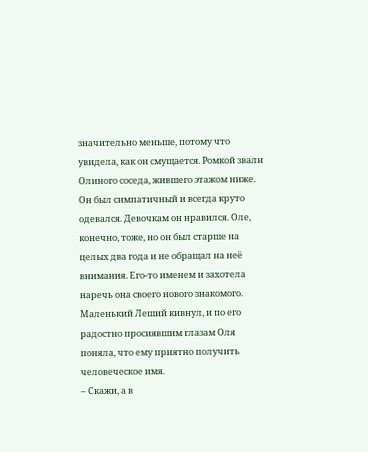значительно меньше, потому что увидела, как он смущается. Ромкой звали Олиного соседа, жившего этажом ниже. Он был симпатичный и всегда круто одевался. Девочкам он нравился. Оле, конечно, тоже, но он был старше на целых два года и не обращал на неё внимания. Его-то именем и захотела наречь она своего нового знакомого.
Маленький Леший кивнул, и по его радостно просиявшим глазам Оля поняла, что ему приятно получить человеческое имя.
– Скажи, а в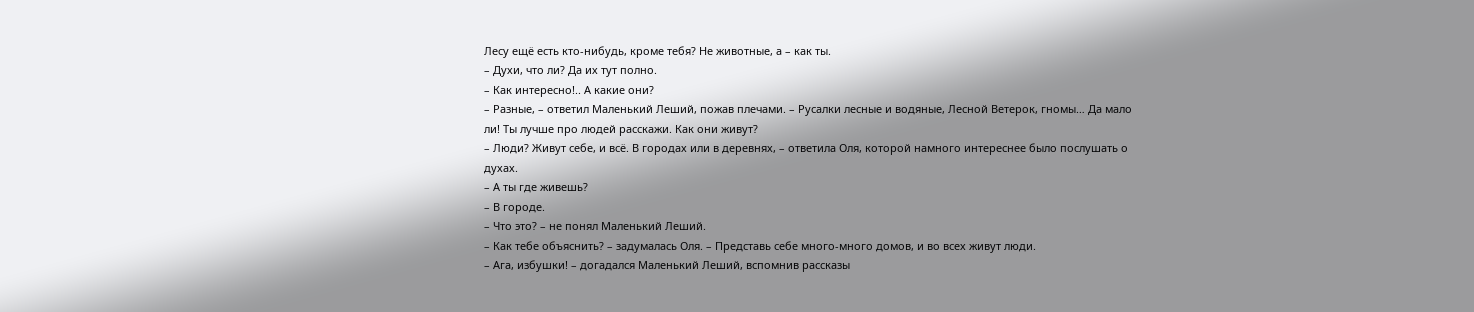Лесу ещё есть кто-нибудь, кроме тебя? Не животные, а – как ты.
– Духи, что ли? Да их тут полно.
– Как интересно!.. А какие они?
– Разные, – ответил Маленький Леший, пожав плечами. – Русалки лесные и водяные, Лесной Ветерок, гномы… Да мало ли! Ты лучше про людей расскажи. Как они живут?
– Люди? Живут себе, и всё. В городах или в деревнях, – ответила Оля, которой намного интереснее было послушать о духах.
– А ты где живешь?
– В городе.
– Что это? – не понял Маленький Леший.
– Как тебе объяснить? – задумалась Оля. – Представь себе много-много домов, и во всех живут люди.
– Ага, избушки! – догадался Маленький Леший, вспомнив рассказы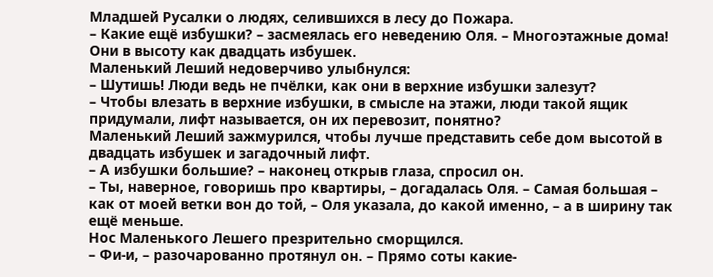Младшей Русалки о людях, селившихся в лесу до Пожара.
– Какие ещё избушки? – засмеялась его неведению Оля. – Многоэтажные дома! Они в высоту как двадцать избушек.
Маленький Леший недоверчиво улыбнулся:
– Шутишь! Люди ведь не пчёлки, как они в верхние избушки залезут?
– Чтобы влезать в верхние избушки, в смысле на этажи, люди такой ящик придумали, лифт называется, он их перевозит, понятно?
Маленький Леший зажмурился, чтобы лучше представить себе дом высотой в двадцать избушек и загадочный лифт.
– А избушки большие? – наконец открыв глаза, спросил он.
– Ты, наверное, говоришь про квартиры, – догадалась Оля. – Самая большая – как от моей ветки вон до той, – Оля указала, до какой именно, – а в ширину так ещё меньше.
Нос Маленького Лешего презрительно сморщился.
– Фи-и, – разочарованно протянул он. – Прямо соты какие-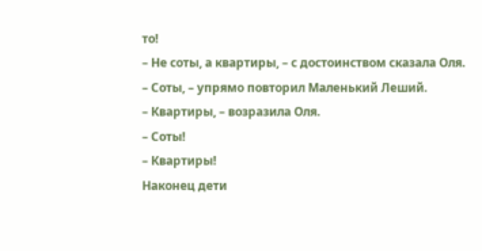то!
– Не соты, а квартиры, – с достоинством сказала Оля.
– Соты, – упрямо повторил Маленький Леший.
– Квартиры, – возразила Оля.
– Соты!
– Квартиры!
Наконец дети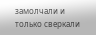замолчали и только сверкали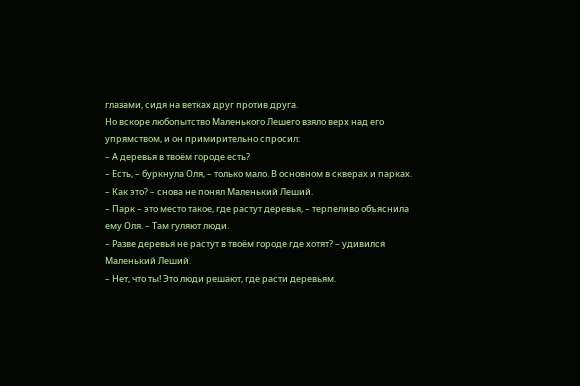глазами, сидя на ветках друг против друга.
Но вскоре любопытство Маленького Лешего взяло верх над его упрямством, и он примирительно спросил:
– А деревья в твоём городе есть?
– Есть, – буркнула Оля, – только мало. В основном в скверах и парках.
– Как это? – снова не понял Маленький Леший.
– Парк – это место такое, где растут деревья, – терпеливо объяснила ему Оля. – Там гуляют люди.
– Разве деревья не растут в твоём городе где хотят? – удивился Маленький Леший.
– Нет, что ты! Это люди решают, где расти деревьям.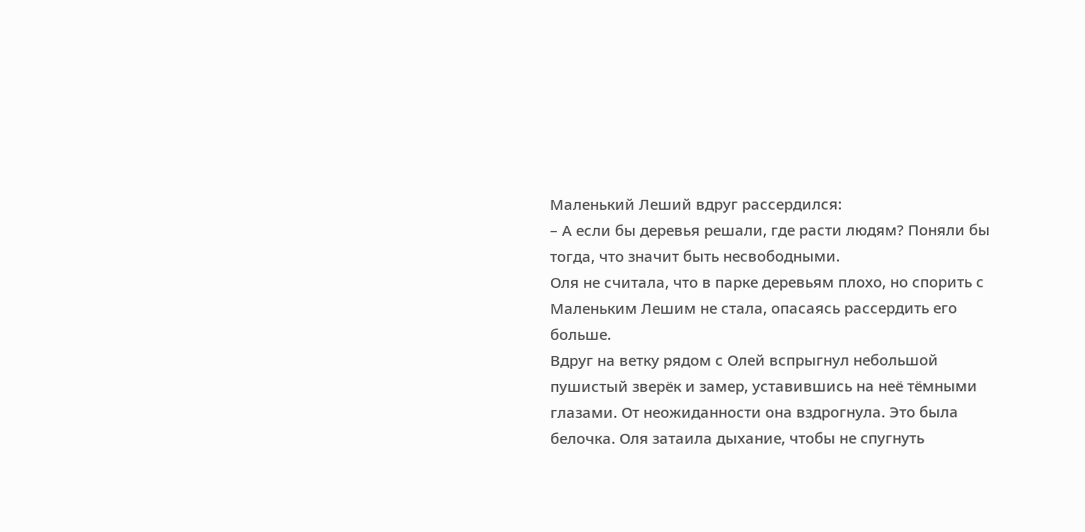Маленький Леший вдруг рассердился:
– А если бы деревья решали, где расти людям? Поняли бы тогда, что значит быть несвободными.
Оля не считала, что в парке деревьям плохо, но спорить с Маленьким Лешим не стала, опасаясь рассердить его больше.
Вдруг на ветку рядом с Олей вспрыгнул небольшой пушистый зверёк и замер, уставившись на неё тёмными глазами. От неожиданности она вздрогнула. Это была белочка. Оля затаила дыхание, чтобы не спугнуть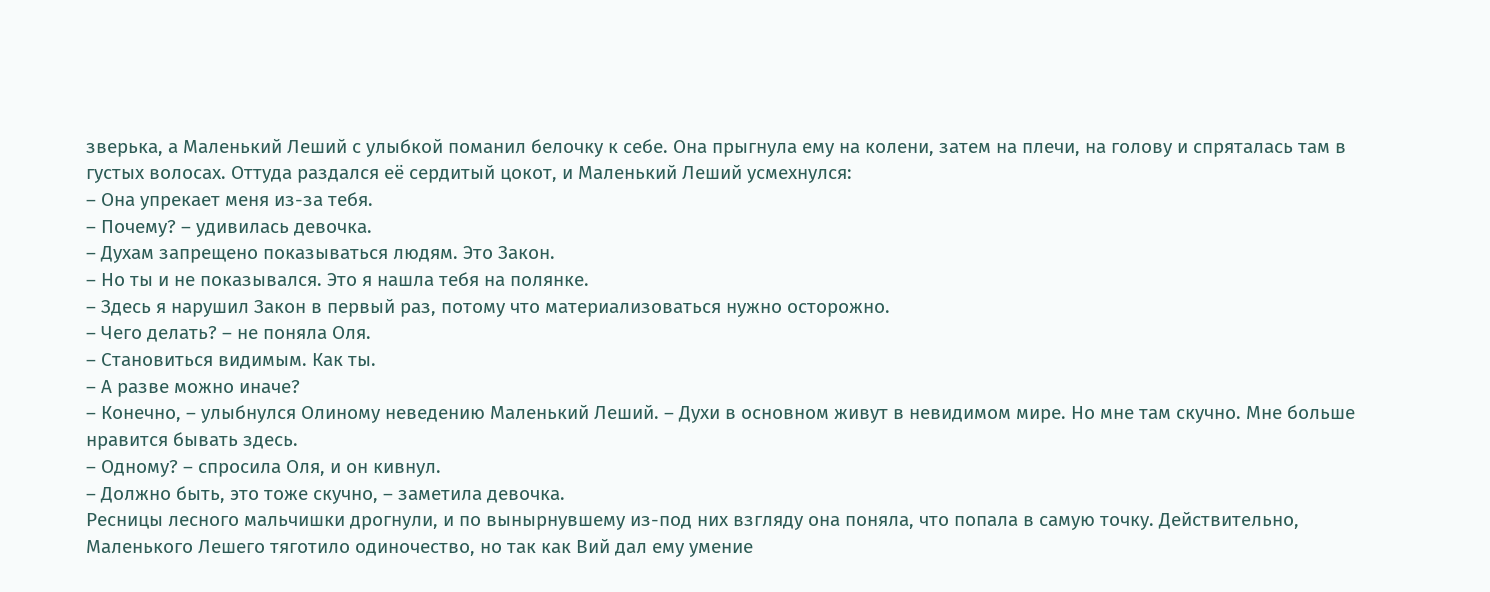зверька, а Маленький Леший с улыбкой поманил белочку к себе. Она прыгнула ему на колени, затем на плечи, на голову и спряталась там в густых волосах. Оттуда раздался её сердитый цокот, и Маленький Леший усмехнулся:
– Она упрекает меня из-за тебя.
– Почему? – удивилась девочка.
– Духам запрещено показываться людям. Это Закон.
– Но ты и не показывался. Это я нашла тебя на полянке.
– Здесь я нарушил Закон в первый раз, потому что материализоваться нужно осторожно.
– Чего делать? – не поняла Оля.
– Становиться видимым. Как ты.
– А разве можно иначе?
– Конечно, – улыбнулся Олиному неведению Маленький Леший. – Духи в основном живут в невидимом мире. Но мне там скучно. Мне больше нравится бывать здесь.
– Одному? – спросила Оля, и он кивнул.
– Должно быть, это тоже скучно, – заметила девочка.
Ресницы лесного мальчишки дрогнули, и по вынырнувшему из-под них взгляду она поняла, что попала в самую точку. Действительно, Маленького Лешего тяготило одиночество, но так как Вий дал ему умение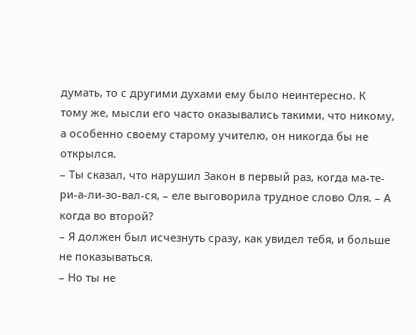думать, то с другими духами ему было неинтересно. К тому же, мысли его часто оказывались такими, что никому, а особенно своему старому учителю, он никогда бы не открылся.
– Ты сказал, что нарушил Закон в первый раз, когда ма-те-ри-а-ли-зо-вал-ся, – еле выговорила трудное слово Оля. – А когда во второй?
– Я должен был исчезнуть сразу, как увидел тебя, и больше не показываться.
– Но ты не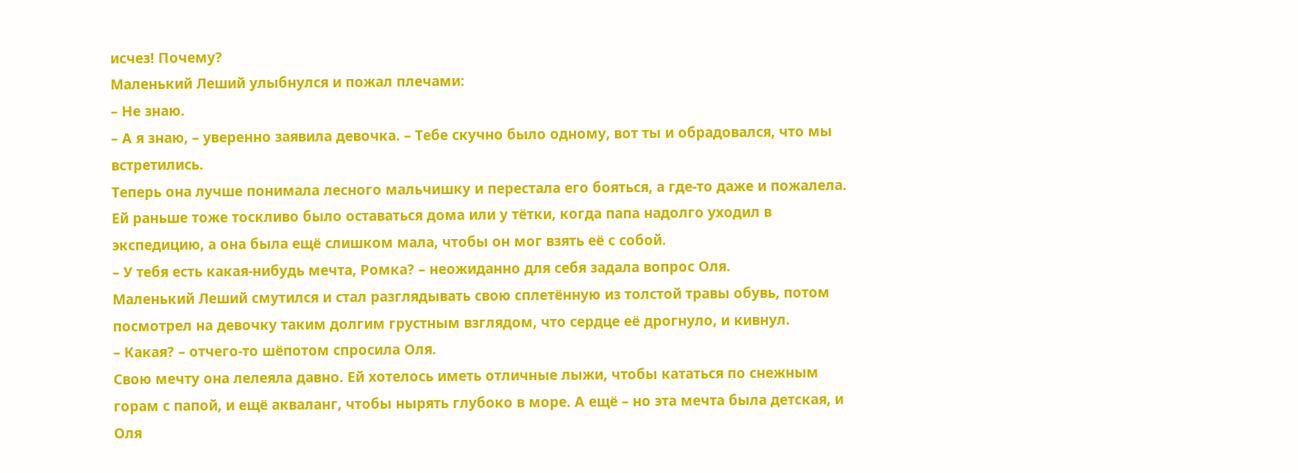исчез! Почему?
Маленький Леший улыбнулся и пожал плечами:
– Не знаю.
– А я знаю, – уверенно заявила девочка. – Тебе скучно было одному, вот ты и обрадовался, что мы встретились.
Теперь она лучше понимала лесного мальчишку и перестала его бояться, а где-то даже и пожалела. Ей раньше тоже тоскливо было оставаться дома или у тётки, когда папа надолго уходил в экспедицию, а она была ещё слишком мала, чтобы он мог взять её с собой.
– У тебя есть какая-нибудь мечта, Ромка? – неожиданно для себя задала вопрос Оля.
Маленький Леший смутился и стал разглядывать свою сплетённую из толстой травы обувь, потом посмотрел на девочку таким долгим грустным взглядом, что сердце её дрогнуло, и кивнул.
– Какая? – отчего-то шёпотом спросила Оля.
Свою мечту она лелеяла давно. Ей хотелось иметь отличные лыжи, чтобы кататься по снежным горам с папой, и ещё акваланг, чтобы нырять глубоко в море. А ещё – но эта мечта была детская, и Оля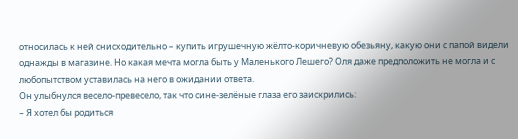относилась к ней снисходительно – купить игрушечную жёлто-коричневую обезьяну, какую они с папой видели однажды в магазине. Но какая мечта могла быть у Маленького Лешего? Оля даже предположить не могла и с любопытством уставилась на него в ожидании ответа.
Он улыбнулся весело-превесело, так что сине-зелёные глаза его заискрились:
– Я хотел бы родиться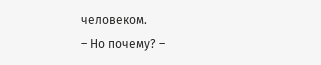человеком.
– Но почему? –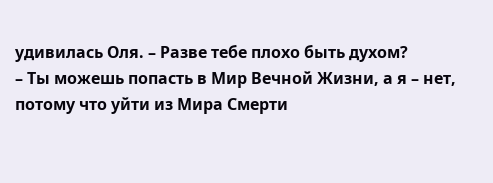удивилась Оля. – Разве тебе плохо быть духом?
– Ты можешь попасть в Мир Вечной Жизни, а я – нет, потому что уйти из Мира Смерти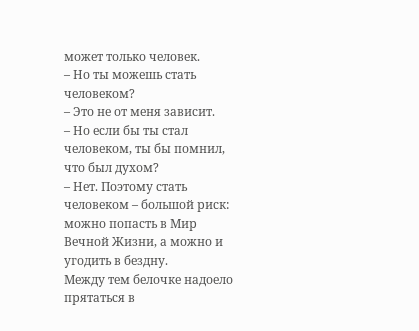может только человек.
– Но ты можешь стать человеком?
– Это не от меня зависит.
– Но если бы ты стал человеком, ты бы помнил, что был духом?
– Нет. Поэтому стать человеком – большой риск: можно попасть в Мир Вечной Жизни, а можно и угодить в бездну.
Между тем белочке надоело прятаться в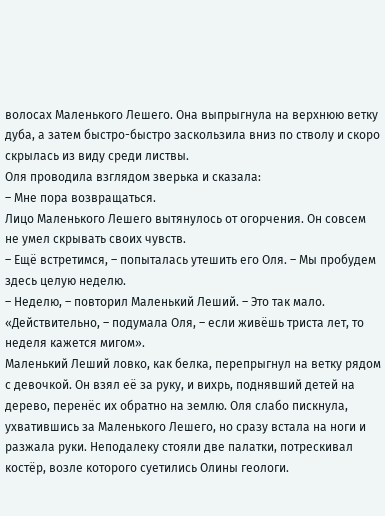волосах Маленького Лешего. Она выпрыгнула на верхнюю ветку дуба, а затем быстро-быстро заскользила вниз по стволу и скоро скрылась из виду среди листвы.
Оля проводила взглядом зверька и сказала:
– Мне пора возвращаться.
Лицо Маленького Лешего вытянулось от огорчения. Он совсем не умел скрывать своих чувств.
– Ещё встретимся, – попыталась утешить его Оля. – Мы пробудем здесь целую неделю.
– Неделю, – повторил Маленький Леший. – Это так мало.
«Действительно, – подумала Оля, – если живёшь триста лет, то неделя кажется мигом».
Маленький Леший ловко, как белка, перепрыгнул на ветку рядом с девочкой. Он взял её за руку, и вихрь, поднявший детей на дерево, перенёс их обратно на землю. Оля слабо пискнула, ухватившись за Маленького Лешего, но сразу встала на ноги и разжала руки. Неподалеку стояли две палатки, потрескивал костёр, возле которого суетились Олины геологи.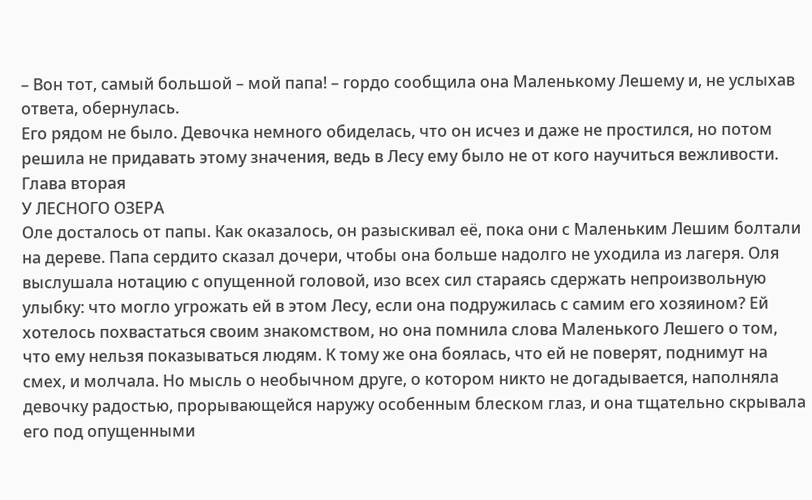– Вон тот, самый большой – мой папа! – гордо сообщила она Маленькому Лешему и, не услыхав ответа, обернулась.
Его рядом не было. Девочка немного обиделась, что он исчез и даже не простился, но потом решила не придавать этому значения, ведь в Лесу ему было не от кого научиться вежливости.
Глава вторая
У ЛЕСНОГО ОЗЕРА
Оле досталось от папы. Как оказалось, он разыскивал её, пока они с Маленьким Лешим болтали на дереве. Папа сердито сказал дочери, чтобы она больше надолго не уходила из лагеря. Оля выслушала нотацию с опущенной головой, изо всех сил стараясь сдержать непроизвольную улыбку: что могло угрожать ей в этом Лесу, если она подружилась с самим его хозяином? Ей хотелось похвастаться своим знакомством, но она помнила слова Маленького Лешего о том, что ему нельзя показываться людям. К тому же она боялась, что ей не поверят, поднимут на смех, и молчала. Но мысль о необычном друге, о котором никто не догадывается, наполняла девочку радостью, прорывающейся наружу особенным блеском глаз, и она тщательно скрывала его под опущенными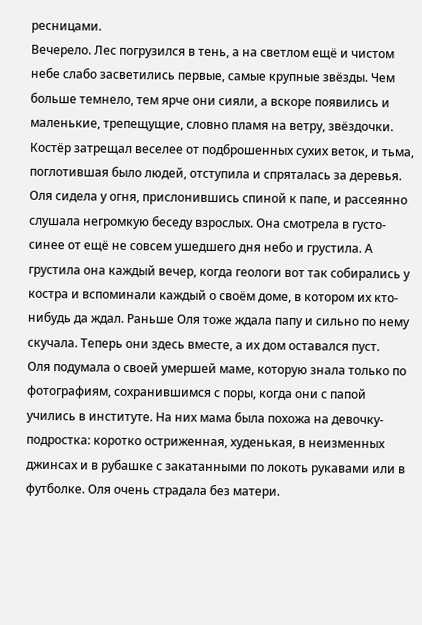ресницами.
Вечерело. Лес погрузился в тень, а на светлом ещё и чистом небе слабо засветились первые, самые крупные звёзды. Чем больше темнело, тем ярче они сияли, а вскоре появились и маленькие, трепещущие, словно пламя на ветру, звёздочки. Костёр затрещал веселее от подброшенных сухих веток, и тьма, поглотившая было людей, отступила и спряталась за деревья.
Оля сидела у огня, прислонившись спиной к папе, и рассеянно слушала негромкую беседу взрослых. Она смотрела в густо-синее от ещё не совсем ушедшего дня небо и грустила. А грустила она каждый вечер, когда геологи вот так собирались у костра и вспоминали каждый о своём доме, в котором их кто-нибудь да ждал. Раньше Оля тоже ждала папу и сильно по нему скучала. Теперь они здесь вместе, а их дом оставался пуст.
Оля подумала о своей умершей маме, которую знала только по фотографиям, сохранившимся с поры, когда они с папой учились в институте. На них мама была похожа на девочку-подростка: коротко остриженная, худенькая, в неизменных джинсах и в рубашке с закатанными по локоть рукавами или в футболке. Оля очень страдала без матери.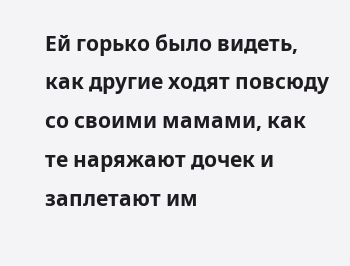Ей горько было видеть, как другие ходят повсюду со своими мамами, как те наряжают дочек и заплетают им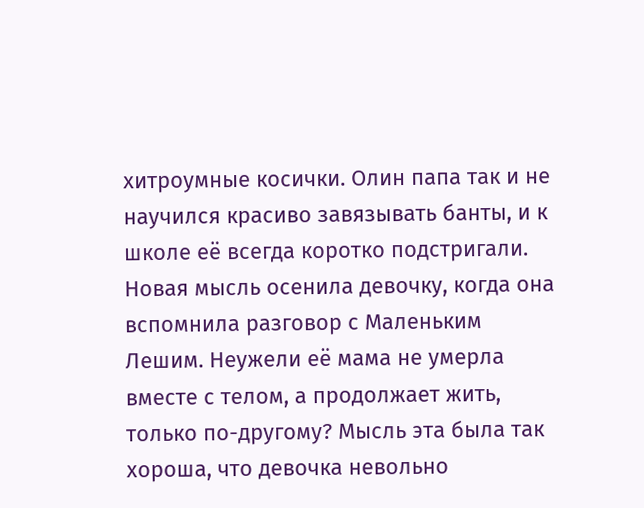хитроумные косички. Олин папа так и не научился красиво завязывать банты, и к школе её всегда коротко подстригали.
Новая мысль осенила девочку, когда она вспомнила разговор с Маленьким Лешим. Неужели её мама не умерла вместе с телом, а продолжает жить, только по-другому? Мысль эта была так хороша, что девочка невольно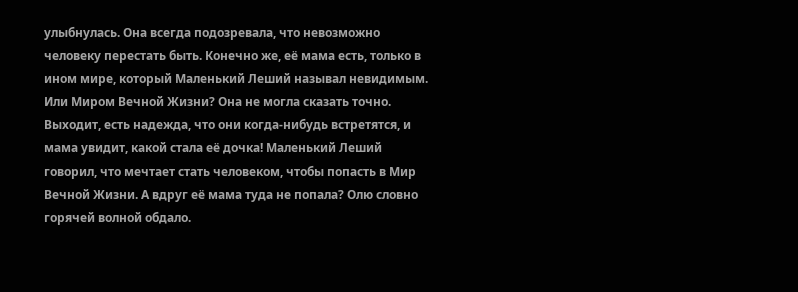улыбнулась. Она всегда подозревала, что невозможно человеку перестать быть. Конечно же, её мама есть, только в ином мире, который Маленький Леший называл невидимым. Или Миром Вечной Жизни? Она не могла сказать точно. Выходит, есть надежда, что они когда-нибудь встретятся, и мама увидит, какой стала её дочка! Маленький Леший говорил, что мечтает стать человеком, чтобы попасть в Мир Вечной Жизни. А вдруг её мама туда не попала? Олю словно горячей волной обдало.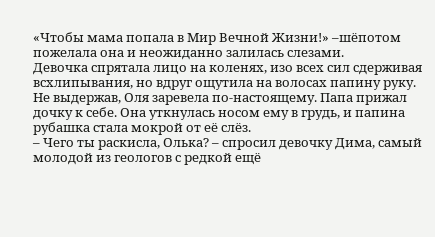«Чтобы мама попала в Мир Вечной Жизни!» –шёпотом пожелала она и неожиданно залилась слезами.
Девочка спрятала лицо на коленях, изо всех сил сдерживая всхлипывания, но вдруг ощутила на волосах папину руку. Не выдержав, Оля заревела по-настоящему. Папа прижал дочку к себе. Она уткнулась носом ему в грудь, и папина рубашка стала мокрой от её слёз.
– Чего ты раскисла, Олька? – спросил девочку Дима, самый молодой из геологов с редкой ещё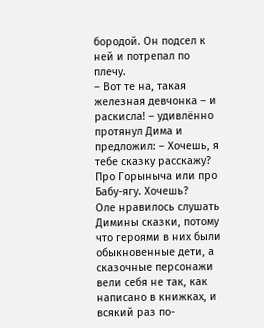бородой. Он подсел к ней и потрепал по плечу.
– Вот те на, такая железная девчонка – и раскисла! – удивлённо протянул Дима и предложил: – Хочешь, я тебе сказку расскажу? Про Горыныча или про Бабу-ягу. Хочешь?
Оле нравилось слушать Димины сказки, потому что героями в них были обыкновенные дети, а сказочные персонажи вели себя не так, как написано в книжках, и всякий раз по-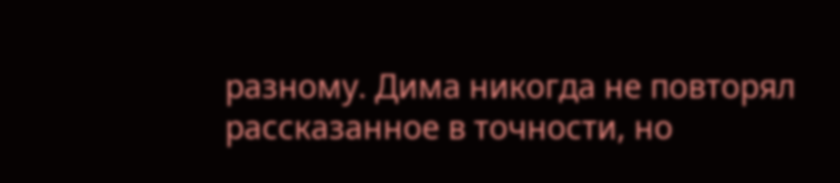разному. Дима никогда не повторял рассказанное в точности, но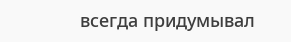всегда придумывал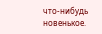что-нибудь новенькое.